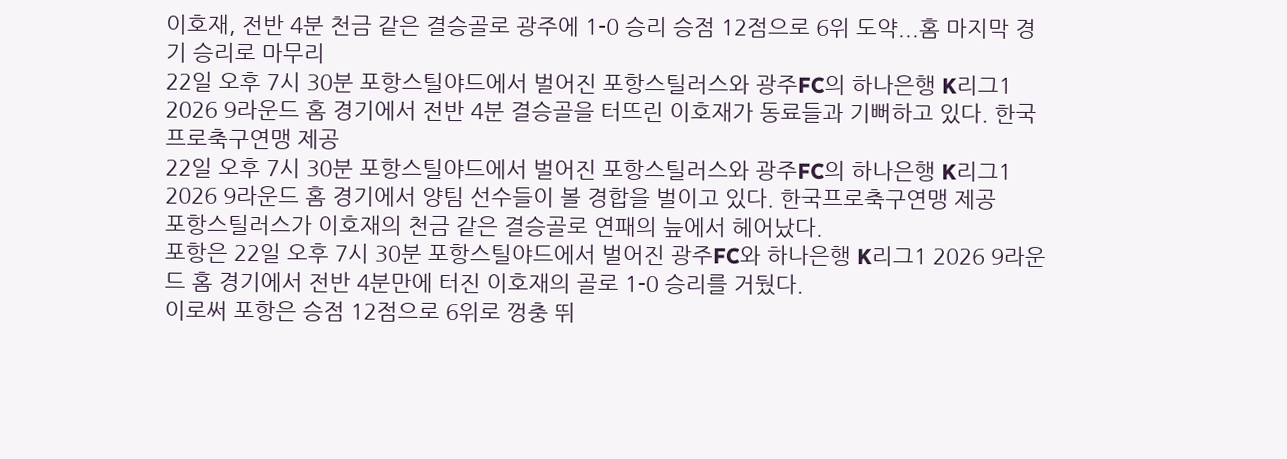이호재, 전반 4분 천금 같은 결승골로 광주에 1-0 승리 승점 12점으로 6위 도약...홈 마지막 경기 승리로 마무리
22일 오후 7시 30분 포항스틸야드에서 벌어진 포항스틸러스와 광주FC의 하나은행 K리그1 2026 9라운드 홈 경기에서 전반 4분 결승골을 터뜨린 이호재가 동료들과 기뻐하고 있다. 한국프로축구연맹 제공
22일 오후 7시 30분 포항스틸야드에서 벌어진 포항스틸러스와 광주FC의 하나은행 K리그1 2026 9라운드 홈 경기에서 양팀 선수들이 볼 경합을 벌이고 있다. 한국프로축구연맹 제공
포항스틸러스가 이호재의 천금 같은 결승골로 연패의 늪에서 헤어났다.
포항은 22일 오후 7시 30분 포항스틸야드에서 벌어진 광주FC와 하나은행 K리그1 2026 9라운드 홈 경기에서 전반 4분만에 터진 이호재의 골로 1-0 승리를 거뒀다.
이로써 포항은 승점 12점으로 6위로 껑충 뛰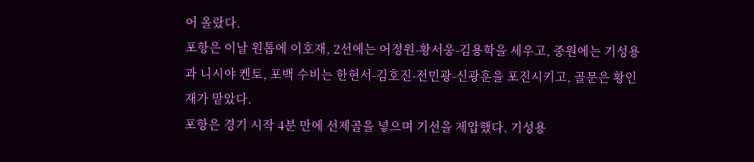어 올랐다.
포항은 이날 원톱에 이호재, 2선에는 어정원-황서웅-김용학을 세우고, 중원에는 기성용과 니시야 켄토, 포백 수비는 한현서-김호진-전민광-신광훈을 포진시키고, 골문은 황인재가 맡았다.
포항은 경기 시작 4분 만에 선제골을 넣으며 기선을 제압했다. 기성용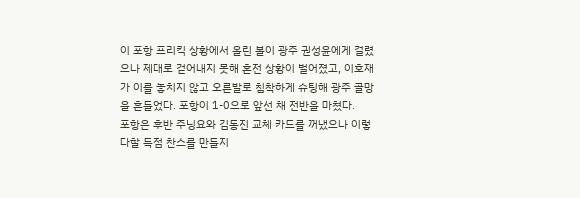이 포항 프리킥 상황에서 올린 볼이 광주 권성윤에게 걸렸으나 제대로 걷어내지 못해 혼전 상황이 벌어졌고, 이호재가 이를 놓치지 않고 오른발로 침착하게 슈팅해 광주 골망을 흔들었다. 포항이 1-0으로 앞선 채 전반을 마쳤다.
포항은 후반 주닝요와 김동진 교체 카드를 꺼냈으나 이렇다할 득점 찬스를 만들지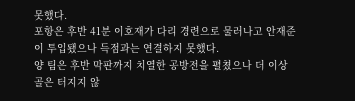못했다.
포항은 후반 41분 이호재가 다리 경련으로 물러나고 안재준이 투입됐으나 득점과는 연결하지 못했다.
양 팀은 후반 막판까지 치열한 공방전을 펼쳤으나 더 이상 골은 터지지 않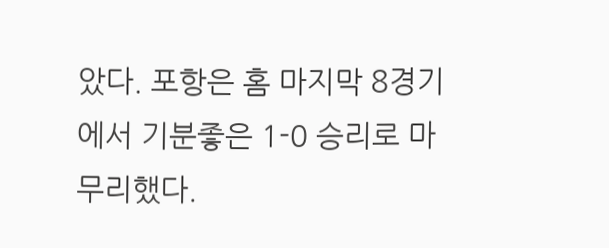았다. 포항은 홈 마지막 8경기에서 기분좋은 1-0 승리로 마무리했다.